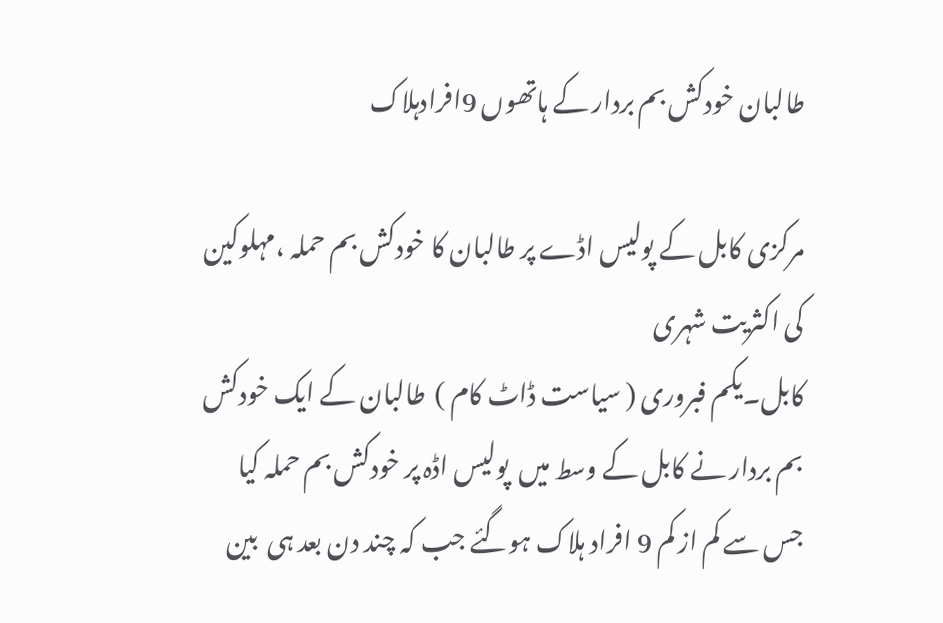طالبان خودکش بم بردار کے ہاتھوں 9افرادہلاک

مرکزی کابل کے پولیس اڈے پر طالبان کا خودکش بم حملہ ،مہلوکین کی اکثریت شہری
کابل۔یکم فبروری ( سیاست ڈاٹ کام )  طالبان کے ایک خودکش بم بردار نے کابل کے وسط میں  پولیس اڈہ پر خودکش بم حملہ کیا جس سے کم از کم 9 افراد ہلاک ہوگئے جب کہ چند دن بعد ہی  بین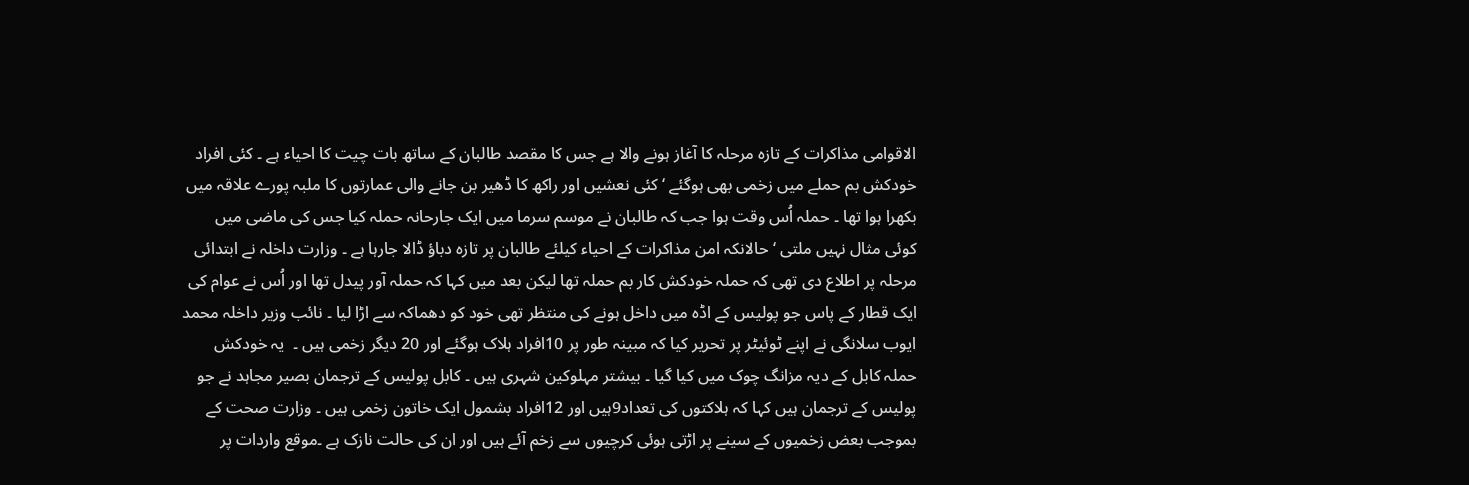الاقوامی مذاکرات کے تازہ مرحلہ کا آغاز ہونے والا ہے جس کا مقصد طالبان کے ساتھ بات چیت کا احیاء ہے ۔ کئی افراد خودکش بم حملے میں زخمی بھی ہوگئے ‘ کئی نعشیں اور راکھ کا ڈھیر بن جانے والی عمارتوں کا ملبہ پورے علاقہ میں بکھرا ہوا تھا ۔ حملہ اُس وقت ہوا جب کہ طالبان نے موسم سرما میں ایک جارحانہ حملہ کیا جس کی ماضی میں کوئی مثال نہیں ملتی ‘ حالانکہ امن مذاکرات کے احیاء کیلئے طالبان پر تازہ دباؤ ڈالا جارہا ہے ۔ وزارت داخلہ نے ابتدائی مرحلہ پر اطلاع دی تھی کہ حملہ خودکش کار بم حملہ تھا لیکن بعد میں کہا کہ حملہ آور پیدل تھا اور اُس نے عوام کی ایک قطار کے پاس جو پولیس کے اڈہ میں داخل ہونے کی منتظر تھی خود کو دھماکہ سے اڑا لیا ۔ نائب وزیر داخلہ محمد ایوب سلانگی نے اپنے ٹوئیٹر پر تحریر کیا کہ مبینہ طور پر 10افراد ہلاک ہوگئے اور 20 دیگر زخمی ہیں ۔  یہ خودکش حملہ کابل کے دیہ مزانگ چوک میں کیا گیا ۔ بیشتر مہلوکین شہری ہیں ۔ کابل پولیس کے ترجمان بصیر مجاہد نے جو پولیس کے ترجمان ہیں کہا کہ ہلاکتوں کی تعداد9ہیں اور 12افراد بشمول ایک خاتون زخمی ہیں ۔ وزارت صحت کے بموجب بعض زخمیوں کے سینے پر اڑتی ہوئی کرچیوں سے زخم آئے ہیں اور ان کی حالت نازک ہے ۔موقع واردات پر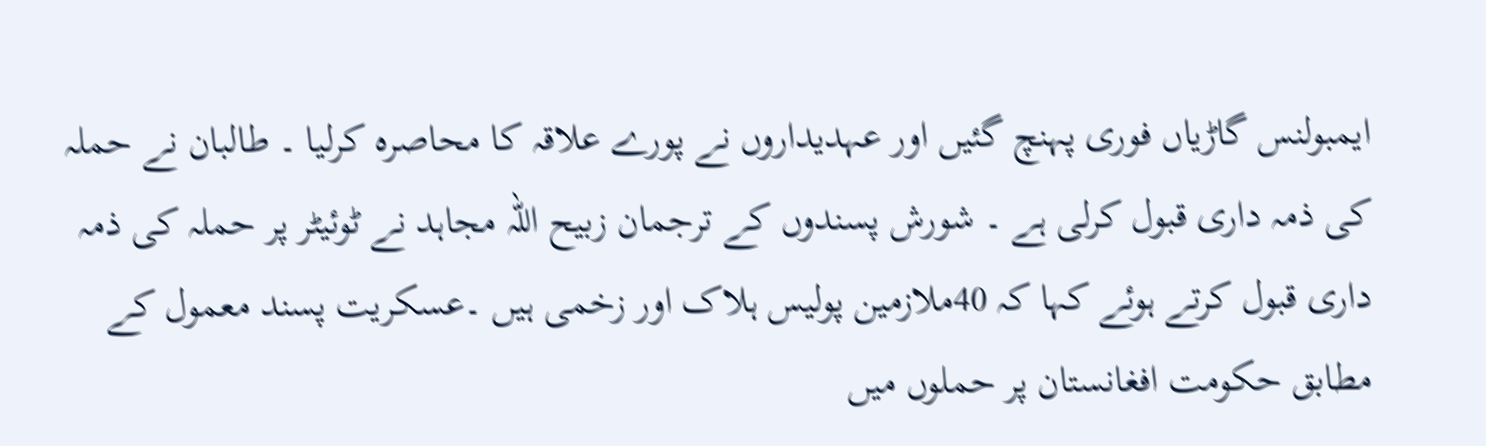ایمبولنس گاڑیاں فوری پہنچ گئیں اور عہدیداروں نے پورے علاقہ کا محاصرہ کرلیا ۔ طالبان نے حملہ کی ذمہ داری قبول کرلی ہے ۔ شورش پسندوں کے ترجمان زبیح اللہ مجاہد نے ٹوئیٹر پر حملہ کی ذمہ داری قبول کرتے ہوئے کہا کہ 40ملازمین پولیس ہلاک اور زخمی ہیں ۔عسکریت پسند معمول کے مطابق حکومت افغانستان پر حملوں میں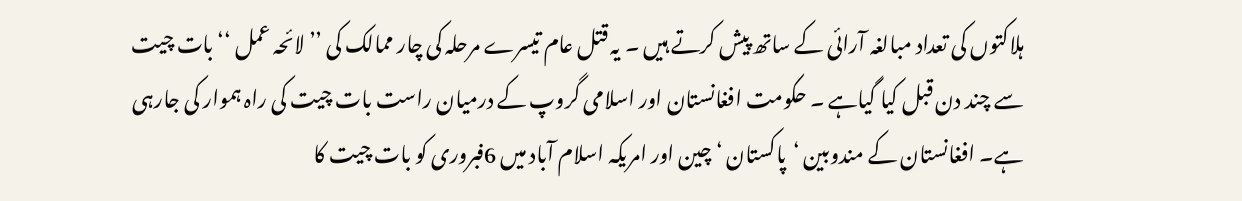ہلاکتوں کی تعداد مبالغہ آرائی کے ساتھ پیش کرتے ہیں ۔ یہ قتل عام تیسرے مرحلہ کی چار ممالک کی ’’ لائحہ عمل ‘‘ بات چیت سے چند دن قبل کیا گیاہے ۔ حکومت افغانستان اور اسلامی گروپ کے درمیان راست بات چیت کی راہ ہموار کی جارہی ہے۔ افغانستان کے مندوبین ‘پاکستان ‘ چین اور امریکہ اسلام آباد میں 6فبروری کو بات چیت کا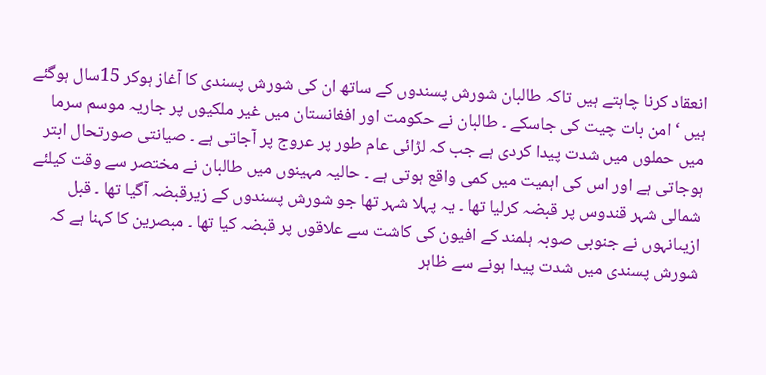انعقاد کرنا چاہتے ہیں تاکہ طالبان شورش پسندوں کے ساتھ ان کی شورش پسندی کا آغاز ہوکر 15سال ہوگئے ہیں ‘ امن بات چیت کی جاسکے ۔ طالبان نے حکومت اور افغانستان میں غیر ملکیوں پر جاریہ موسم سرما میں حملوں میں شدت پیدا کردی ہے جب کہ لڑائی عام طور پر عروج پر آجاتی ہے ۔ صیانتی صورتحال ابتر ہوجاتی ہے اور اس کی اہمیت میں کمی واقع ہوتی ہے ۔ حالیہ مہینوں میں طالبان نے مختصر سے وقت کیلئے شمالی شہر قندوس پر قبضہ کرلیا تھا ۔ یہ پہلا شہر تھا جو شورش پسندوں کے زیرقبضہ آگیا تھا ۔ قبل ازیںانہوں نے جنوبی صوبہ ہلمند کے افیون کی کاشت سے علاقوں پر قبضہ کیا تھا ۔ مبصرین کا کہنا ہے کہ شورش پسندی میں شدت پیدا ہونے سے ظاہر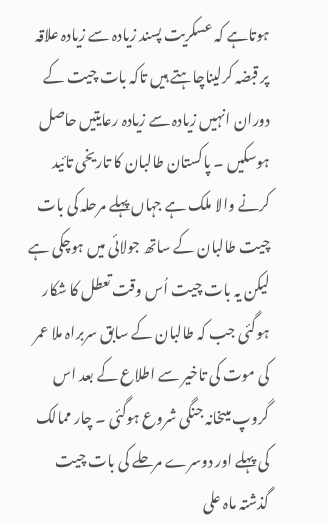ہوتاہے کہ عسکریت پسند زیادہ سے زیادہ علاقہ پر قبضہ کرلیناچاہتے ہیں تاکہ بات چیت کے دوران انہیں زیادہ سے زیادہ رعایتیں حاصل ہوسکیں ۔ پاکستان طالبان کا تاریخی تائید کرنے والا ملک ہے جہاں پہلے مرحلہ کی بات چیت طالبان کے ساتھ جولائی میں ہوچکی ہے لیکن یہ بات چیت اُس وقت تعطل کا شکار ہوگئی جب کہ طالبان کے سابق سربراہ ملا عمر کی موت کی تاخیر سے اطلاع کے بعد اس گروپ میںخانہ جنگی شروع ہوگئی ۔ چار ممالک کی پہلے اور دوسرے مرحلے کی بات چیت گذشتہ ماہ علی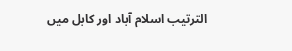الترتیب اسلام آباد اور کابل میں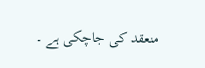منعقد کی جاچکی ہے ۔